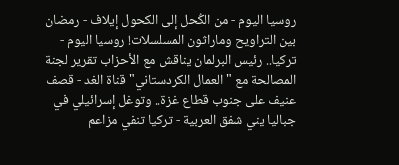روسيا اليوم - من الكُحل إلى الكحول إيلاف - رمضان بين التراويح وماراثون المسلسلات! روسيا اليوم - تركيا.. رئيس البرلمان يناقش مع الأحزاب تقرير لجنة المصالحة مع "العمال الكردستاني" قناة الغد - قصف عنيف على جنوب قطاع غزة.. وتوغل إسرائيلي في جباليا يني شفق العربية - تركيا تنفي مزاعم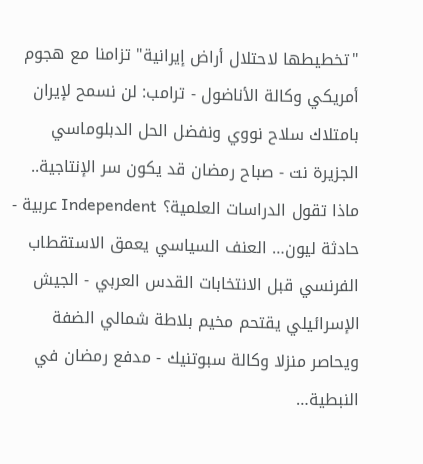"تخطيطها لاحتلال أراض إيرانية" تزامنا مع هجوم أمريكي وكالة الأناضول - ترامب: لن نسمح لإيران بامتلاك سلاح نووي ونفضل الحل الدبلوماسي الجزيرة نت - صباح رمضان قد يكون سر الإنتاجية.. ماذا تقول الدراسات العلمية؟ Independent عربية - حادثة ليون… العنف السياسي يعمق الاستقطاب الفرنسي قبل الانتخابات القدس العربي - الجيش الإسرائيلي يقتحم مخيم بلاطة شمالي الضفة ويحاصر منزلا وكالة سبوتنيك - مدفع رمضان في النبطية…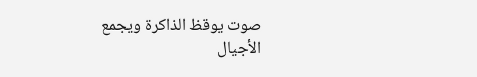صوت يوقظ الذاكرة ويجمع الأجيال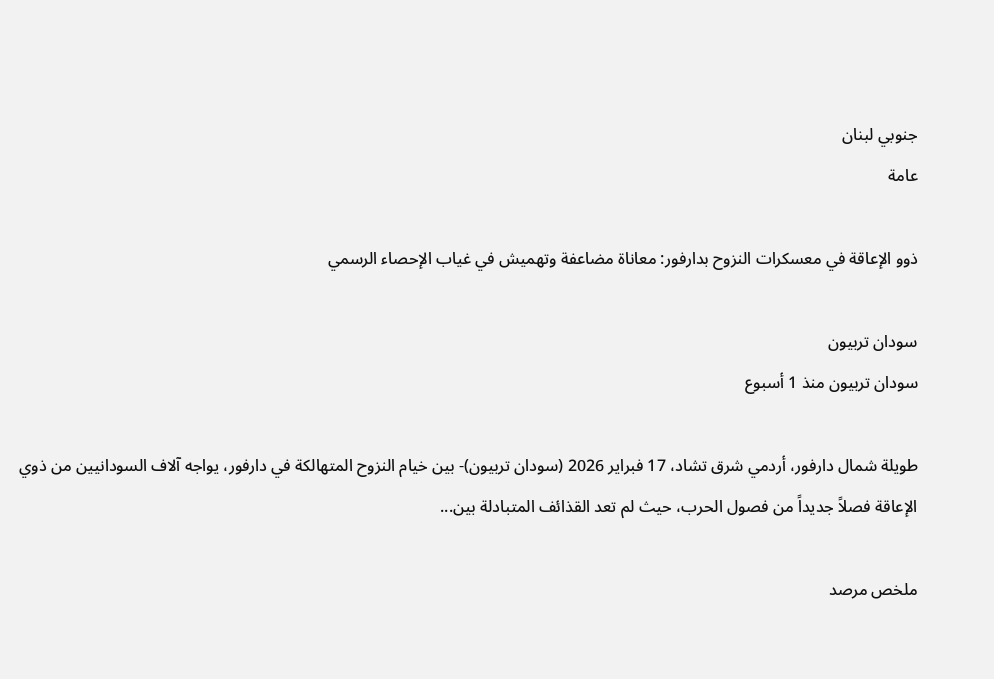جنوبي لبنان
عامة

ذوو الإعاقة في معسكرات النزوح بدارفور: معاناة مضاعفة وتهميش في غياب الإحصاء الرسمي

سودان تربيون
سودان تربيون منذ 1 أسبوع

طويلة شمال دارفور، أردمي شرق تشاد، 17 فبراير 2026 (سودان تربيون)- بين خيام النزوح المتهالكة في دارفور، يواجه آلاف السودانيين من ذوي الإعاقة فصلاً جديداً من فصول الحرب، حيث لم تعد القذائف المتبادلة بين...

ملخص مرصد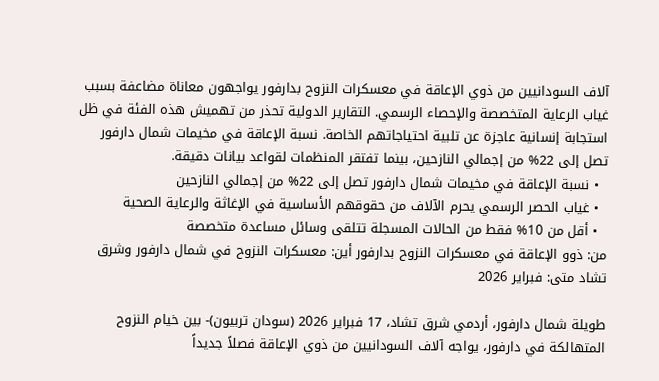آلاف السودانيين من ذوي الإعاقة في معسكرات النزوح بدارفور يواجهون معاناة مضاعفة بسبب غياب الرعاية المتخصصة والإحصاء الرسمي. التقارير الدولية تحذر من تهميش هذه الفئة في ظل استجابة إنسانية عاجزة عن تلبية احتياجاتهم الخاصة. نسبة الإعاقة في مخيمات شمال دارفور تصل إلى 22% من إجمالي النازحين، بينما تفتقر المنظمات لقواعد بيانات دقيقة.
  • نسبة الإعاقة في مخيمات شمال دارفور تصل إلى 22% من إجمالي النازحين
  • غياب الحصر الرسمي يحرم الآلاف من حقوقهم الأساسية في الإغاثة والرعاية الصحية
  • أقل من 10% فقط من الحالات المسجلة تتلقى وسائل مساعدة متخصصة
من: ذوو الإعاقة في معسكرات النزوح بدارفور أين: معسكرات النزوح في شمال دارفور وشرق تشاد متى: فبراير 2026

طويلة شمال دارفور، أردمي شرق تشاد، 17 فبراير 2026 (سودان تربيون)- بين خيام النزوح المتهالكة في دارفور، يواجه آلاف السودانيين من ذوي الإعاقة فصلاً جديداً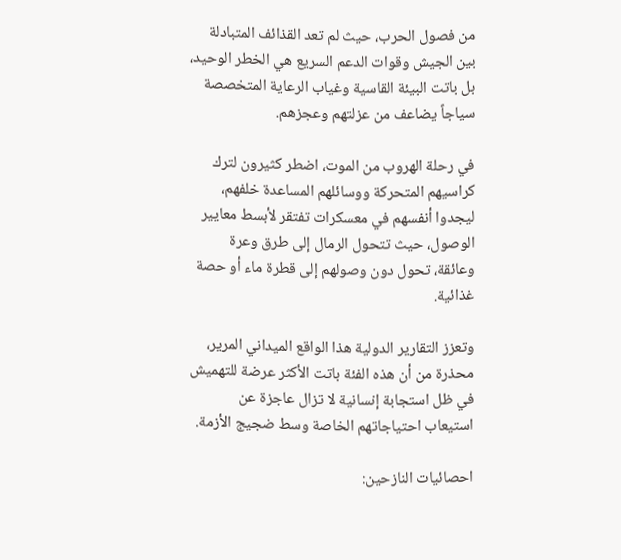من فصول الحرب، حيث لم تعد القذائف المتبادلة بين الجيش وقوات الدعم السريع هي الخطر الوحيد، بل باتت البيئة القاسية وغياب الرعاية المتخصصة سياجاً يضاعف من عزلتهم وعجزهم.

في رحلة الهروب من الموت، اضطر كثيرون لترك كراسيهم المتحركة ووسائلهم المساعدة خلفهم، ليجدوا أنفسهم في معسكرات تفتقر لأبسط معايير الوصول، حيث تتحول الرمال إلى طرق وعرة وعائقة، تحول دون وصولهم إلى قطرة ماء أو حصة غذائية.

وتعزز التقارير الدولية هذا الواقع الميداني المرير، محذرة من أن هذه الفئة باتت الأكثر عرضة للتهميش في ظل استجابة إنسانية لا تزال عاجزة عن استيعاب احتياجاتهم الخاصة وسط ضجيج الأزمة.

احصائيات النازحين: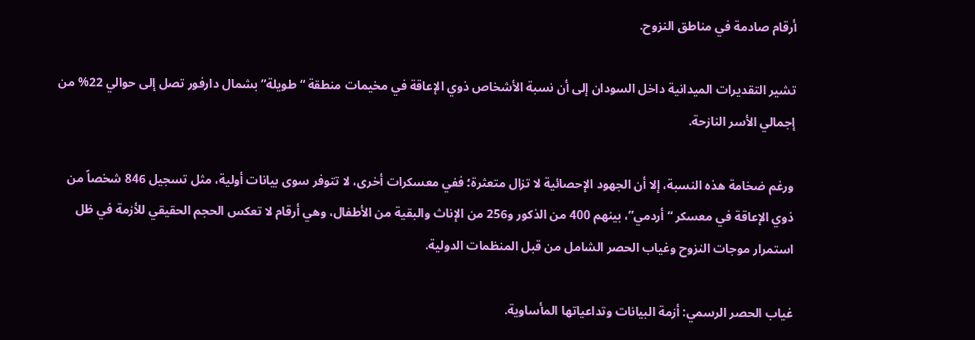أرقام صادمة في مناطق النزوح.

تشير التقديرات الميدانية داخل السودان إلى أن نسبة الأشخاص ذوي الإعاقة في مخيمات منطقة “طويلة” بشمال دارفور تصل إلى حوالي 22% من إجمالي الأسر النازحة.

ورغم ضخامة هذه النسبة، إلا أن الجهود الإحصائية لا تزال متعثرة؛ ففي معسكرات أخرى، لا تتوفر سوى بيانات أولية، مثل تسجيل 846 شخصاً من ذوي الإعاقة في معسكر “أردمي”، بينهم 400 من الذكور و256 من الإناث والبقية من الأطفال، وهي أرقام لا تعكس الحجم الحقيقي للأزمة في ظل استمرار موجات النزوح وغياب الحصر الشامل من قبل المنظمات الدولية.

غياب الحصر الرسمي: أزمة البيانات وتداعياتها المأساوية.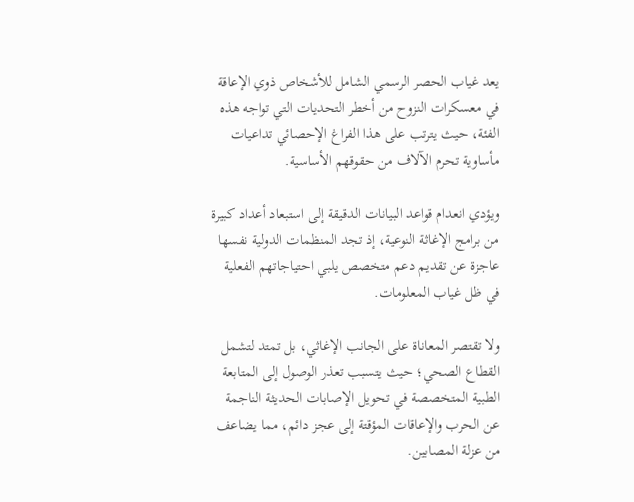يعد غياب الحصر الرسمي الشامل للأشخاص ذوي الإعاقة في معسكرات النزوح من أخطر التحديات التي تواجه هذه الفئة، حيث يترتب على هذا الفراغ الإحصائي تداعيات مأساوية تحرم الآلاف من حقوقهم الأساسية.

ويؤدي انعدام قواعد البيانات الدقيقة إلى استبعاد أعداد كبيرة من برامج الإغاثة النوعية، إذ تجد المنظمات الدولية نفسها عاجزة عن تقديم دعم متخصص يلبي احتياجاتهم الفعلية في ظل غياب المعلومات.

ولا تقتصر المعاناة على الجانب الإغاثي، بل تمتد لتشمل القطاع الصحي؛ حيث يتسبب تعذر الوصول إلى المتابعة الطبية المتخصصة في تحويل الإصابات الحديثة الناجمة عن الحرب والإعاقات المؤقتة إلى عجز دائم، مما يضاعف من عزلة المصابين.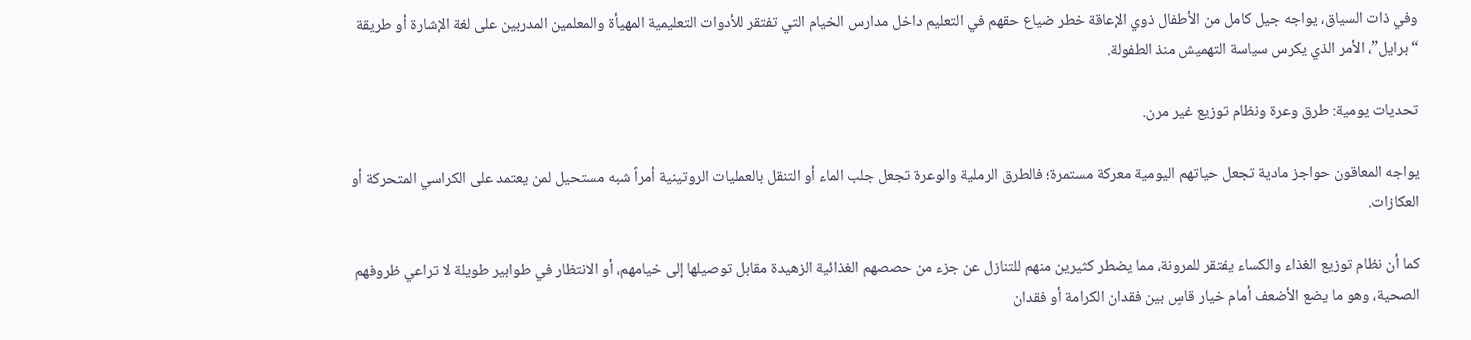وفي ذات السياق، يواجه جيل كامل من الأطفال ذوي الإعاقة خطر ضياع حقهم في التعليم داخل مدارس الخيام التي تفتقر للأدوات التعليمية المهيأة والمعلمين المدربين على لغة الإشارة أو طريقة “برايل”، الأمر الذي يكرس سياسة التهميش منذ الطفولة.

تحديات يومية: طرق وعرة ونظام توزيع غير مرن.

يواجه المعاقون حواجز مادية تجعل حياتهم اليومية معركة مستمرة؛ فالطرق الرملية والوعرة تجعل جلب الماء أو التنقل بالعمليات الروتينية أمراً شبه مستحيل لمن يعتمد على الكراسي المتحركة أو العكازات.

كما أن نظام توزيع الغذاء والكساء يفتقر للمرونة، مما يضطر كثيرين منهم للتنازل عن جزء من حصصهم الغذائية الزهيدة مقابل توصيلها إلى خيامهم، أو الانتظار في طوابير طويلة لا تراعي ظروفهم الصحية، وهو ما يضع الأضعف أمام خيار قاسٍ بين فقدان الكرامة أو فقدان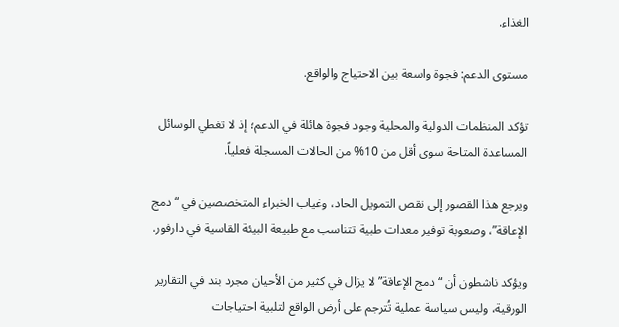الغذاء.

مستوى الدعم: فجوة واسعة بين الاحتياج والواقع.

تؤكد المنظمات الدولية والمحلية وجود فجوة هائلة في الدعم؛ إذ لا تغطي الوسائل المساعدة المتاحة سوى أقل من 10% من الحالات المسجلة فعلياً.

ويرجع هذا القصور إلى نقص التمويل الحاد، وغياب الخبراء المتخصصين في “دمج الإعاقة”، وصعوبة توفير معدات طبية تتناسب مع طبيعة البيئة القاسية في دارفور.

ويؤكد ناشطون أن “دمج الإعاقة” لا يزال في كثير من الأحيان مجرد بند في التقارير الورقية، وليس سياسة عملية تُترجم على أرض الواقع لتلبية احتياجات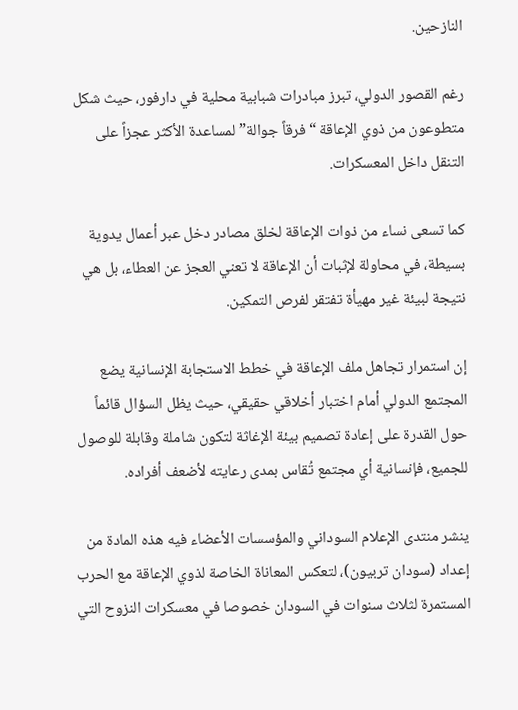النازحين.

رغم القصور الدولي، تبرز مبادرات شبابية محلية في دارفور، حيث شكل متطوعون من ذوي الإعاقة “فرقاً جوالة” لمساعدة الأكثر عجزاً على التنقل داخل المعسكرات.

كما تسعى نساء من ذوات الإعاقة لخلق مصادر دخل عبر أعمال يدوية بسيطة، في محاولة لإثبات أن الإعاقة لا تعني العجز عن العطاء، بل هي نتيجة لبيئة غير مهيأة تفتقر لفرص التمكين.

إن استمرار تجاهل ملف الإعاقة في خطط الاستجابة الإنسانية يضع المجتمع الدولي أمام اختبار أخلاقي حقيقي، حيث يظل السؤال قائماً حول القدرة على إعادة تصميم بيئة الإغاثة لتكون شاملة وقابلة للوصول للجميع، فإنسانية أي مجتمع تُقاس بمدى رعايته لأضعف أفراده.

ينشر منتدى الإعلام السوداني والمؤسسات الأعضاء فيه هذه المادة من إعداد (سودان تربيون)، لتعكس المعاناة الخاصة لذوي الإعاقة مع الحرب المستمرة لثلاث سنوات في السودان خصوصا في معسكرات النزوح التي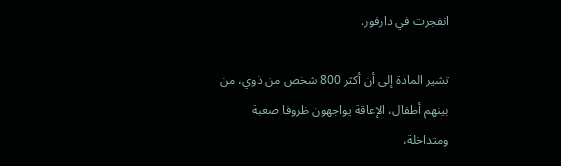انفجرت في دارفور.

تشير المادة إلى أن أكثر 800 شخص من ذوي، من بينهم أطفال، الإعاقة يواجهون ظروفا صعبة ومتداخلة،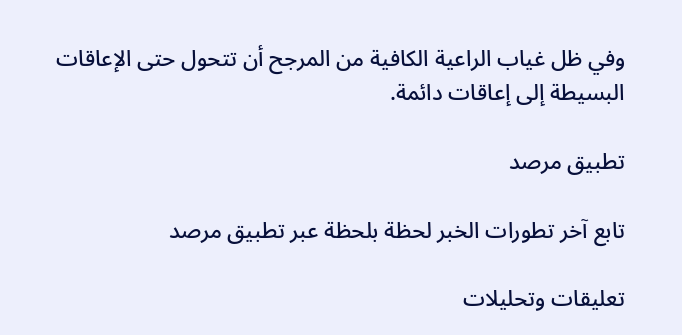وفي ظل غياب الراعية الكافية من المرجح أن تتحول حتى الإعاقات البسيطة إلى إعاقات دائمة.

تطبيق مرصد

تابع آخر تطورات الخبر لحظة بلحظة عبر تطبيق مرصد

تعليقات وتحليلات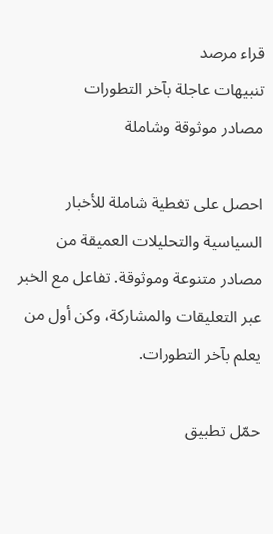قراء مرصد
تنبيهات عاجلة بآخر التطورات
مصادر موثوقة وشاملة

احصل على تغطية شاملة للأخبار السياسية والتحليلات العميقة من مصادر متنوعة وموثوقة. تفاعل مع الخبر عبر التعليقات والمشاركة، وكن أول من يعلم بآخر التطورات.

حمّل تطبيق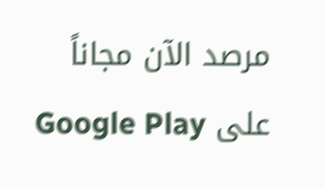مرصد الآن مجاناً على Google Play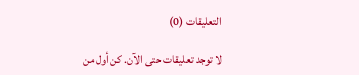التعليقات (0)

لا توجد تعليقات حتى الآن. كن أول من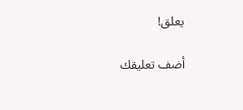يعلق!

أضف تعليقك